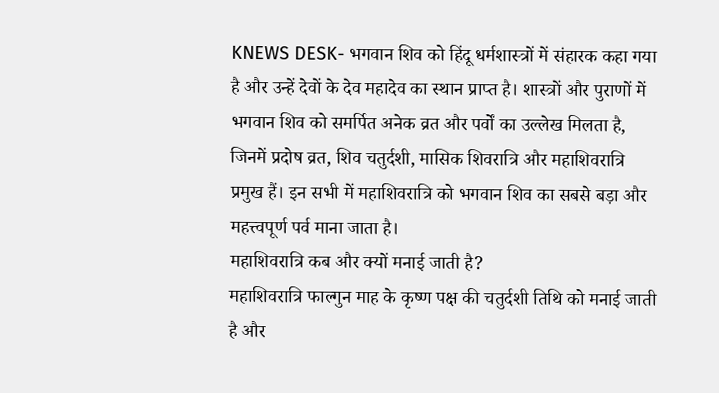KNEWS DESK- भगवान शिव को हिंदू धर्मशास्त्रों में संहारक कहा गया है और उन्हें देवों के देव महादेव का स्थान प्राप्त है। शास्त्रों और पुराणों में भगवान शिव को समर्पित अनेक व्रत और पर्वों का उल्लेख मिलता है, जिनमें प्रदोष व्रत, शिव चतुर्दशी, मासिक शिवरात्रि और महाशिवरात्रि प्रमुख हैं। इन सभी में महाशिवरात्रि को भगवान शिव का सबसे बड़ा और महत्त्वपूर्ण पर्व माना जाता है।
महाशिवरात्रि कब और क्यों मनाई जाती है?
महाशिवरात्रि फाल्गुन माह के कृष्ण पक्ष की चतुर्दशी तिथि को मनाई जाती है और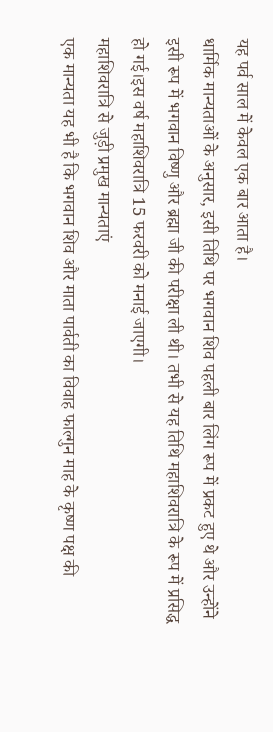यह पर्व साल में केवल एक बार आता है।
धार्मिक मान्यताओं के अनुसार, इसी तिथि पर भगवान शिव पहली बार लिंग रूप में प्रकट हुए थे और उन्होंने इसी रूप में भगवान विष्णु और ब्रह्मा जी की परीक्षा ली थी। तभी से यह तिथि महाशिवरात्रि के रूप में प्रसिद्ध हो गई।इस वर्ष महाशिवरात्रि 15 फरवरी को मनाई जाएगी।
महाशिवरात्रि से जुड़ी प्रमुख मान्यताएं
एक मान्यता यह भी है कि भगवान शिव और माता पार्वती का विवाह फाल्गुन माह के कृष्ण पक्ष की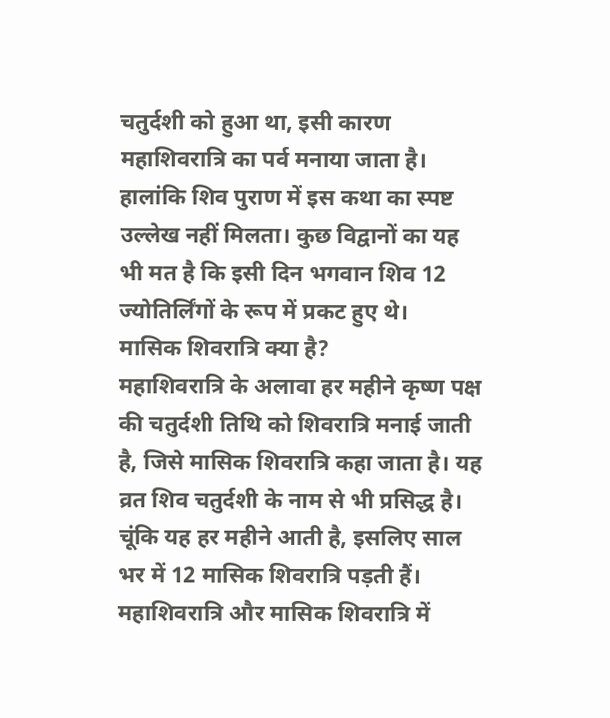चतुर्दशी को हुआ था, इसी कारण महाशिवरात्रि का पर्व मनाया जाता है। हालांकि शिव पुराण में इस कथा का स्पष्ट उल्लेख नहीं मिलता। कुछ विद्वानों का यह भी मत है कि इसी दिन भगवान शिव 12 ज्योतिर्लिंगों के रूप में प्रकट हुए थे।
मासिक शिवरात्रि क्या है?
महाशिवरात्रि के अलावा हर महीने कृष्ण पक्ष की चतुर्दशी तिथि को शिवरात्रि मनाई जाती है, जिसे मासिक शिवरात्रि कहा जाता है। यह व्रत शिव चतुर्दशी के नाम से भी प्रसिद्ध है। चूंकि यह हर महीने आती है, इसलिए साल भर में 12 मासिक शिवरात्रि पड़ती हैं।
महाशिवरात्रि और मासिक शिवरात्रि में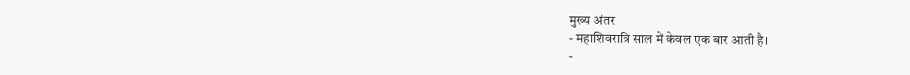मुख्य अंतर
- महाशिवरात्रि साल में केवल एक बार आती है।
-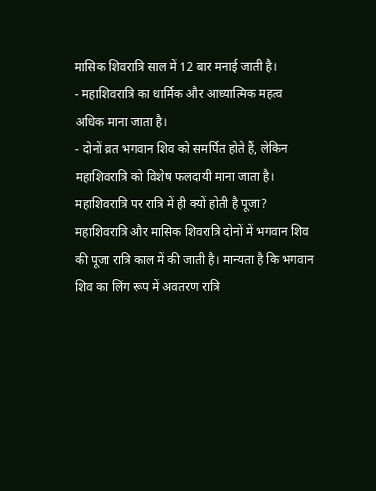मासिक शिवरात्रि साल में 12 बार मनाई जाती है।
- महाशिवरात्रि का धार्मिक और आध्यात्मिक महत्व अधिक माना जाता है।
- दोनों व्रत भगवान शिव को समर्पित होते हैं, लेकिन महाशिवरात्रि को विशेष फलदायी माना जाता है।
महाशिवरात्रि पर रात्रि में ही क्यों होती है पूजा?
महाशिवरात्रि और मासिक शिवरात्रि दोनों में भगवान शिव की पूजा रात्रि काल में की जाती है। मान्यता है कि भगवान शिव का लिंग रूप में अवतरण रात्रि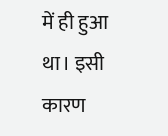में ही हुआ था। इसी कारण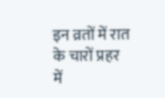इन व्रतों में रात के चारों प्रहर में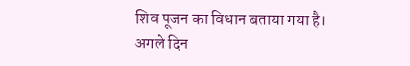शिव पूजन का विधान बताया गया है।
अगले दिन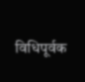विधिपूर्वक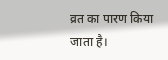व्रत का पारण किया जाता है।